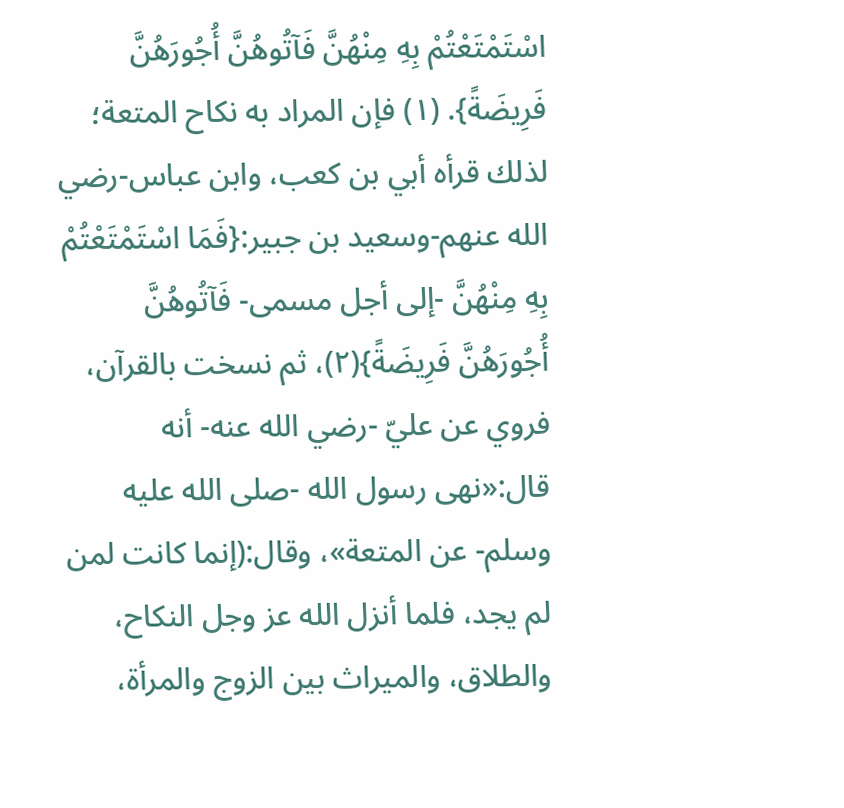اسْتَمْتَعْتُمْ بِهِ مِنْهُنَّ فَآتُوهُنَّ أُجُورَهُنَّ فَرِيضَةً}. (١) فإن المراد به نكاح المتعة؛ لذلك قرأه أبي بن كعب، وابن عباس-رضي الله عنهم-وسعيد بن جبير:{فَمَا اسْتَمْتَعْتُمْ بِهِ مِنْهُنَّ -إلى أجل مسمى- فَآتُوهُنَّ أُجُورَهُنَّ فَرِيضَةً}(٢)، ثم نسخت بالقرآن، فروي عن عليّ -رضي الله عنه- أنه قال:«نهى رسول الله -صلى الله عليه وسلم- عن المتعة»، وقال:(إنما كانت لمن لم يجد، فلما أنزل الله عز وجل النكاح، والطلاق، والميراث بين الزوج والمرأة،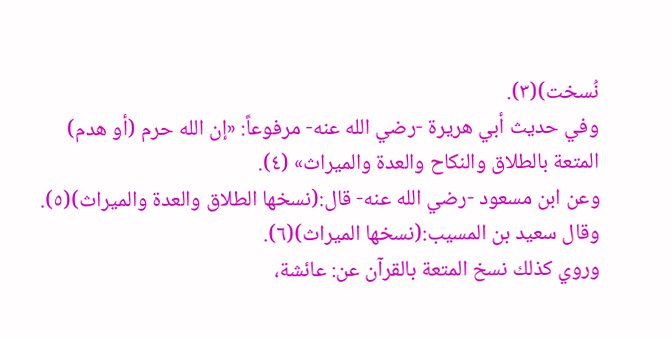نُسخت)(٣).
وفي حديث أبي هريرة -رضي الله عنه- مرفوعاً: «إن الله حرم (أو هدم) المتعة بالطلاق والنكاح والعدة والميراث» (٤).
وعن ابن مسعود -رضي الله عنه- قال:(نسخها الطلاق والعدة والميراث)(٥).
وقال سعيد بن المسيب:(نسخها الميراث)(٦).
وروي كذلك نسخ المتعة بالقرآن عن: عائشة،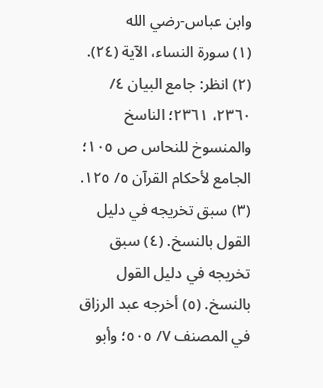وابن عباس-رضي الله
(١) سورة النساء، الآية (٢٤). (٢) انظر: جامع البيان ٤/ ٢٣٦٠، ٢٣٦١؛ الناسخ والمنسوخ للنحاس ص ١٠٥؛ الجامع لأحكام القرآن ٥/ ١٢٥. (٣) سبق تخريجه في دليل القول بالنسخ. (٤) سبق تخريجه في دليل القول بالنسخ. (٥) أخرجه عبد الرزاق في المصنف ٧/ ٥٠٥؛ وأبو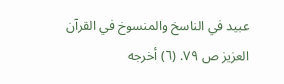عبيد في الناسخ والمنسوخ في القرآن العزيز ص ٧٩. (٦) أخرجه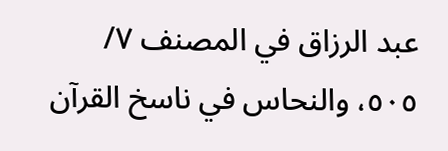عبد الرزاق في المصنف ٧/ ٥٠٥، والنحاس في ناسخ القرآن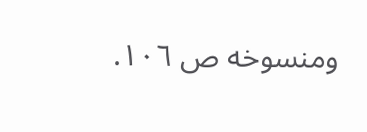ومنسوخه ص ١٠٦.